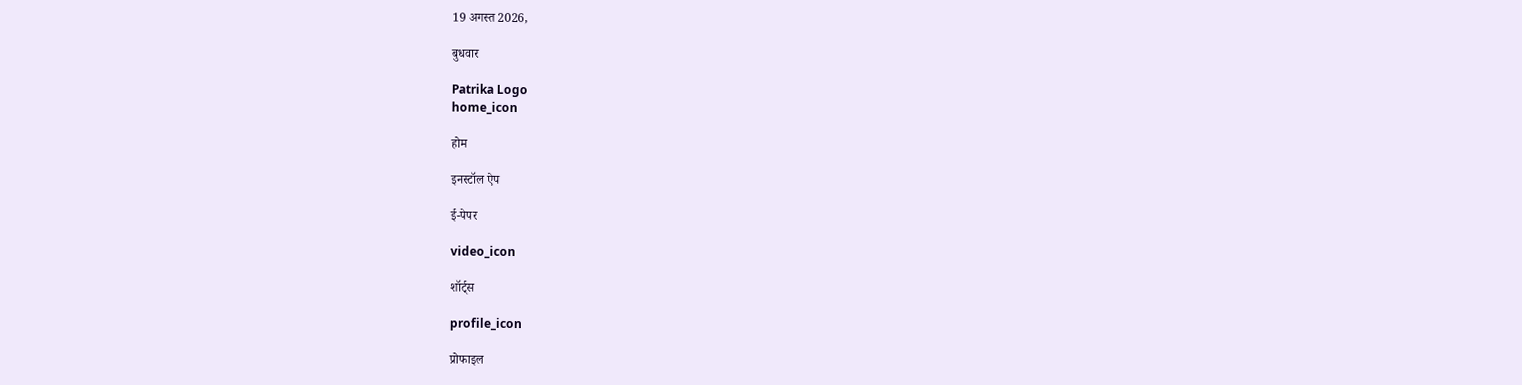19 अगस्त 2026,

बुधवार

Patrika Logo
home_icon

होम

इनस्टॉल ऐप

ई-पेपर

video_icon

शॉर्ट्स

profile_icon

प्रोफाइल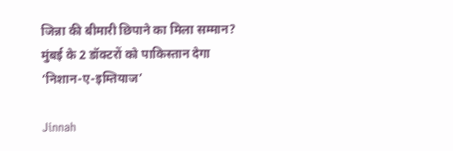जिन्ना की बीमारी छिपाने का मिला सम्मान? मुंबई के 2 डॉक्टरों को पाकिस्तान देगा ‘निशान-ए-इम्तियाज’

Jinnah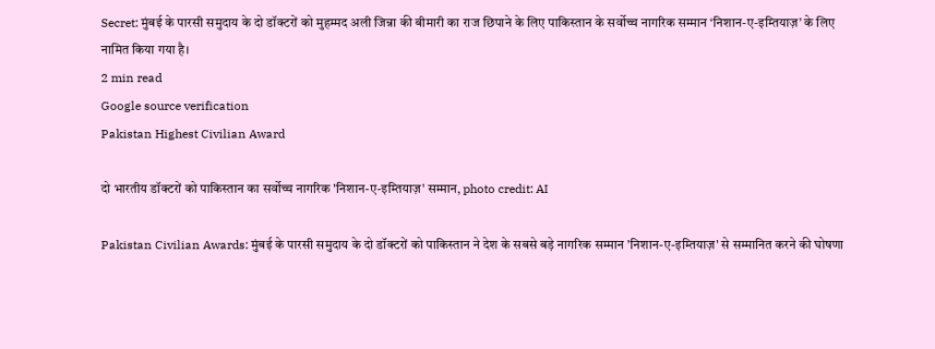Secret: मुंबई के पारसी समुदाय के दो डॉक्टरों को मुहम्मद अली जिन्ना की बीमारी का राज छिपाने के लिए पाकिस्तान के सर्वोच्च नागरिक सम्मान ‘निशान-ए-इम्तियाज़’ के लिए नामित किया गया है।
2 min read
Google source verification
Pakistan Highest Civilian Award

दो भारतीय डॉक्टरों को पाकिस्तान का सर्वोच्च नागरिक 'निशान-ए-इम्तियाज़' सम्मान, photo credit: AI

Pakistan Civilian Awards: मुंबई के पारसी समुदाय के दो डॉक्टरों को पाकिस्तान ने देश के सबसे बड़े नागरिक सम्मान 'निशान-ए-इम्तियाज़' से सम्मानित करने की घोषणा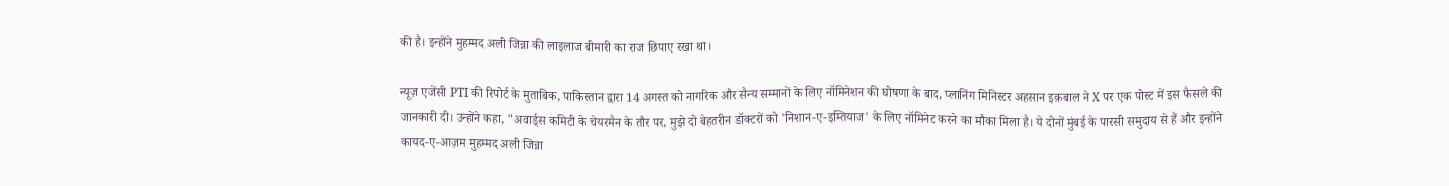की है। इन्होंने मुहम्मद अली जिन्ना की लाइलाज बीमारी का राज छिपाए रखा था।

न्यूज़ एजेंसी PTI की रिपोर्ट के मुताबिक, पाकिस्तान द्वारा 14 अगस्त को नागरिक और सैन्य सम्मानों के लिए नॉमिनेशन की घोषणा के बाद, प्लानिंग मिनिस्टर अहसान इक़बाल ने X पर एक पोस्ट में इस फैसले की जानकारी दी। उन्होंने कहा, "अवार्ड्स कमिटी के चेयरमैन के तौर पर, मुझे दो बेहतरीन डॉक्टरों को 'निशान-ए-इम्तियाज' के लिए नॉमिनेट करने का मौका मिला है। ये दोनों मुंबई के पारसी समुदाय से हैं और इन्होंने कायद-ए-आज़म मुहम्मद अली जिन्ना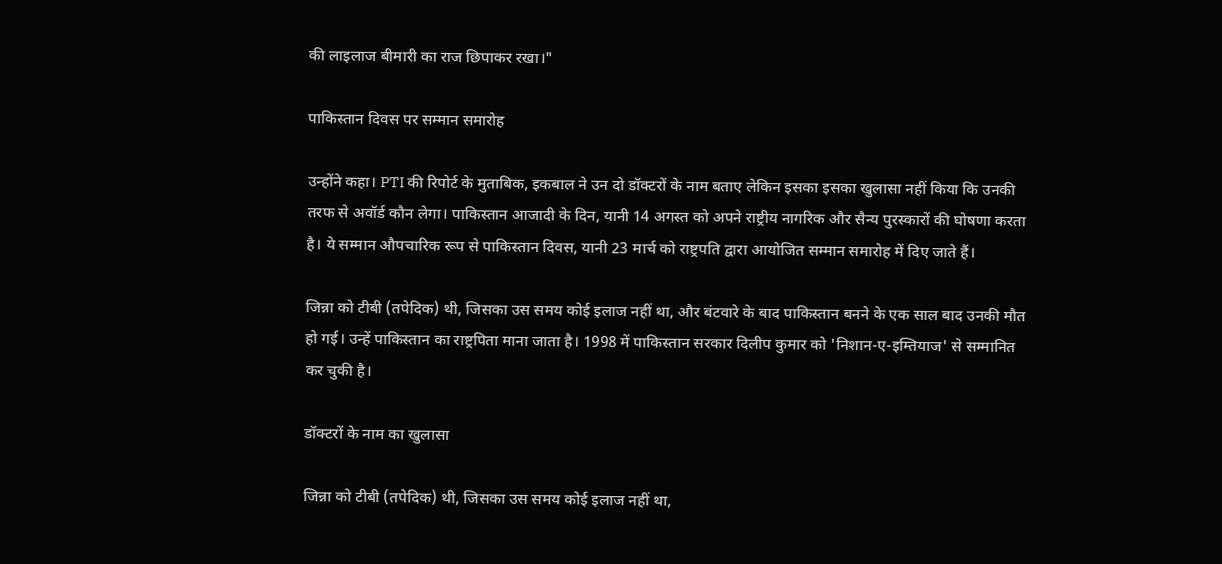की लाइलाज बीमारी का राज छिपाकर रखा।"

पाकिस्तान दिवस पर सम्मान समारोह

उन्होंने कहा। PTI की रिपोर्ट के मुताबिक, इकबाल ने उन दो डॉक्टरों के नाम बताए लेकिन इसका इसका खुलासा नहीं किया कि उनकी तरफ से अवॉर्ड कौन लेगा। पाकिस्तान आजादी के दिन, यानी 14 अगस्त को अपने राष्ट्रीय नागरिक और सैन्य पुरस्कारों की घोषणा करता है। ये सम्मान औपचारिक रूप से पाकिस्तान दिवस, यानी 23 मार्च को राष्ट्रपति द्वारा आयोजित सम्मान समारोह में दिए जाते हैं।

जिन्ना को टीबी (तपेदिक) थी, जिसका उस समय कोई इलाज नहीं था, और बंटवारे के बाद पाकिस्तान बनने के एक साल बाद उनकी मौत हो गई। उन्हें पाकिस्तान का राष्ट्रपिता माना जाता है। 1998 में पाकिस्तान सरकार दिलीप कुमार को 'निशान-ए-इम्तियाज' से सम्मानित कर चुकी है।

डॉक्टरों के नाम का खुलासा

जिन्ना को टीबी (तपेदिक) थी, जिसका उस समय कोई इलाज नहीं था,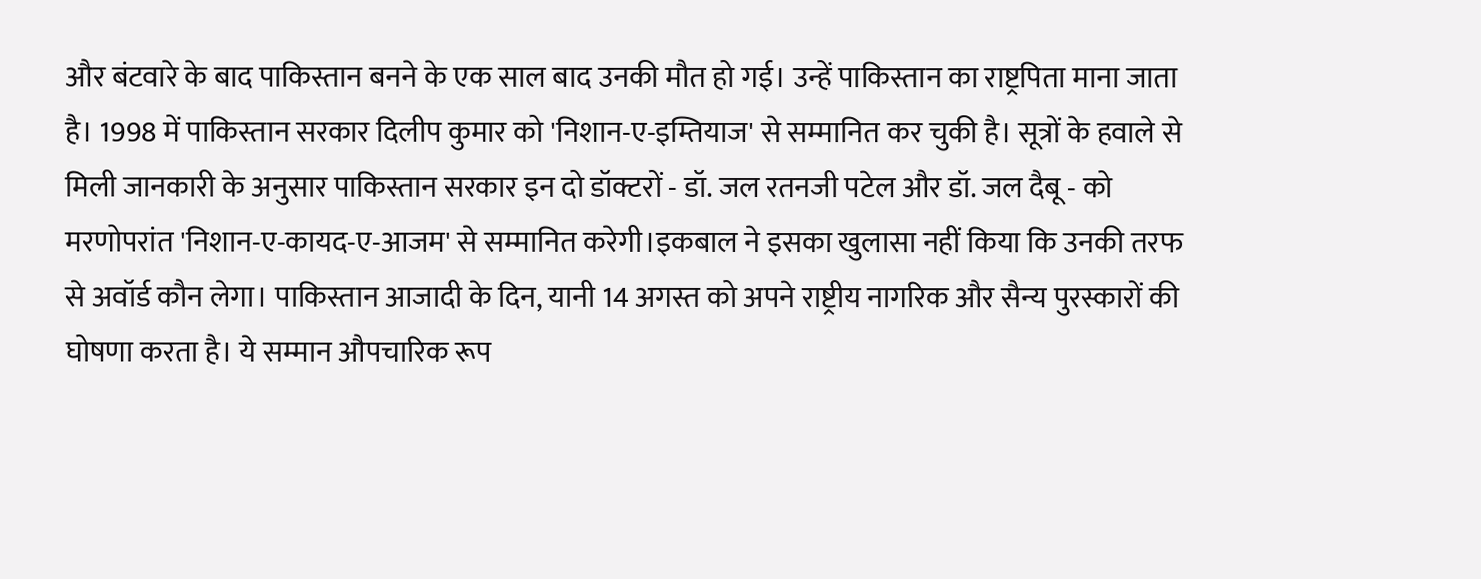और बंटवारे के बाद पाकिस्तान बनने के एक साल बाद उनकी मौत हो गई। उन्हें पाकिस्तान का राष्ट्रपिता माना जाता है। 1998 में पाकिस्तान सरकार दिलीप कुमार को 'निशान-ए-इम्तियाज' से सम्मानित कर चुकी है। सूत्रों के हवाले से मिली जानकारी के अनुसार पाकिस्तान सरकार इन दो डॉक्टरों - डॉ. जल रतनजी पटेल और डॉ. जल दैबू - को मरणोपरांत 'निशान-ए-कायद-ए-आजम' से सम्मानित करेगी।इकबाल ने इसका खुलासा नहीं किया कि उनकी तरफ से अवॉर्ड कौन लेगा। पाकिस्तान आजादी के दिन, यानी 14 अगस्त को अपने राष्ट्रीय नागरिक और सैन्य पुरस्कारों की घोषणा करता है। ये सम्मान औपचारिक रूप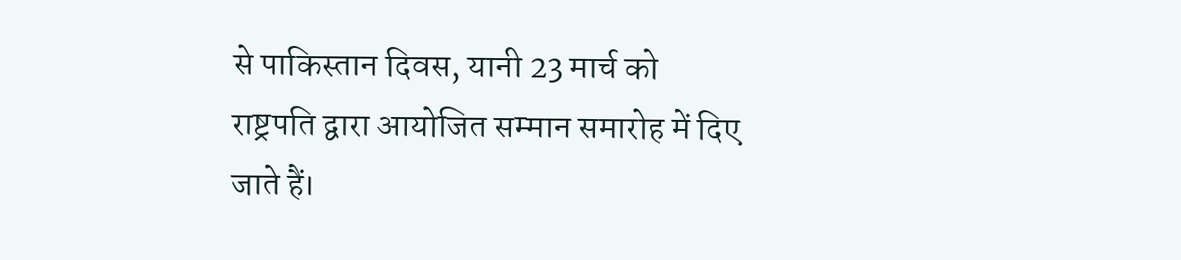से पाकिस्तान दिवस, यानी 23 मार्च को राष्ट्रपति द्वारा आयोजित सम्मान समारोह में दिए जाते हैं।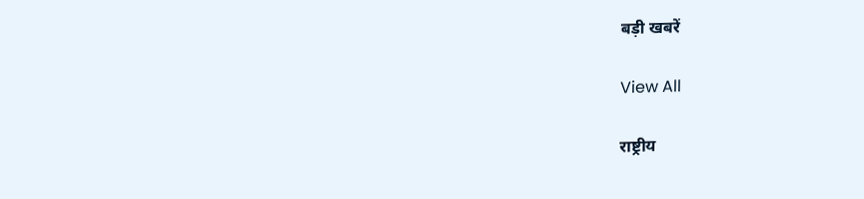बड़ी खबरें

View All

राष्ट्रीय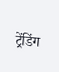ट्रेंडिंग